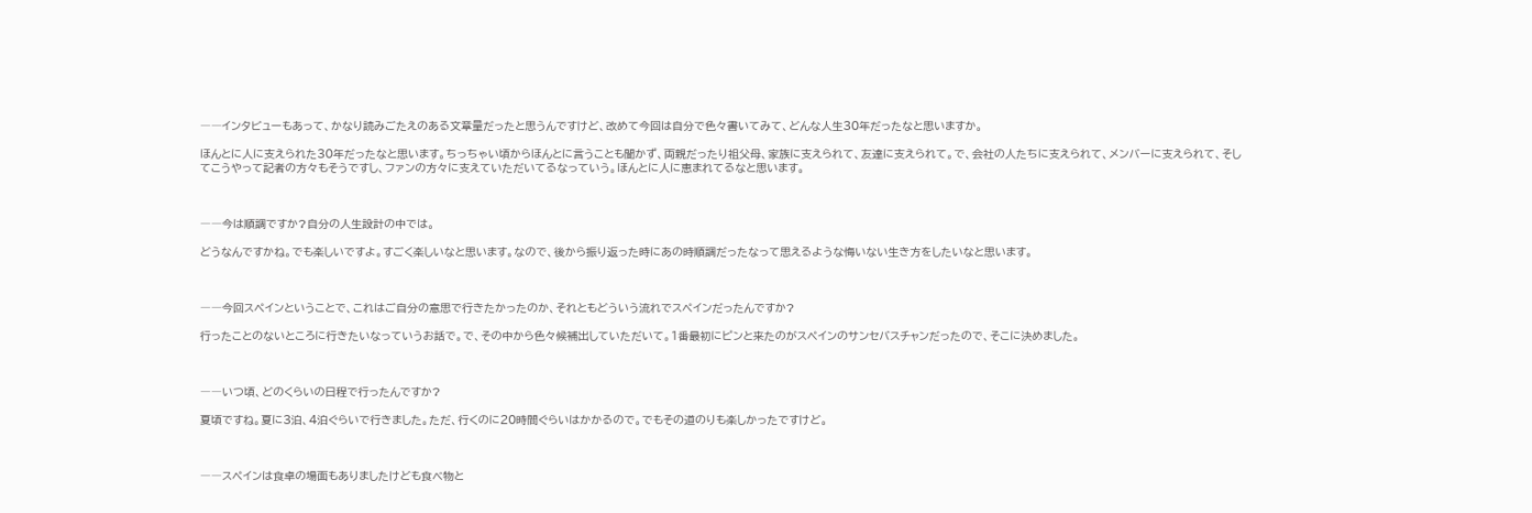――インタビューもあって、かなり読みごたえのある文章量だったと思うんですけど、改めて今回は自分で色々書いてみて、どんな人生30年だったなと思いますか。

ほんとに人に支えられた30年だったなと思います。ちっちゃい頃からほんとに言うことも聞かず、両親だったり祖父母、家族に支えられて、友達に支えられて。で、会社の人たちに支えられて、メンバーに支えられて、そしてこうやって記者の方々もそうですし、ファンの方々に支えていただいてるなっていう。ほんとに人に恵まれてるなと思います。



――今は順調ですか?自分の人生設計の中では。

どうなんですかね。でも楽しいですよ。すごく楽しいなと思います。なので、後から振り返った時にあの時順調だったなって思えるような悔いない生き方をしたいなと思います。



――今回スペインということで、これはご自分の意思で行きたかったのか、それともどういう流れでスペインだったんですか?

行ったことのないところに行きたいなっていうお話で。で、その中から色々候補出していただいて。1番最初にピンと来たのがスペインのサンセバスチャンだったので、そこに決めました。



――いつ頃、どのくらいの日程で行ったんですか?

夏頃ですね。夏に3泊、4泊ぐらいで行きました。ただ、行くのに20時間ぐらいはかかるので。でもその道のりも楽しかったですけど。



――スペインは食卓の場面もありましたけども食べ物と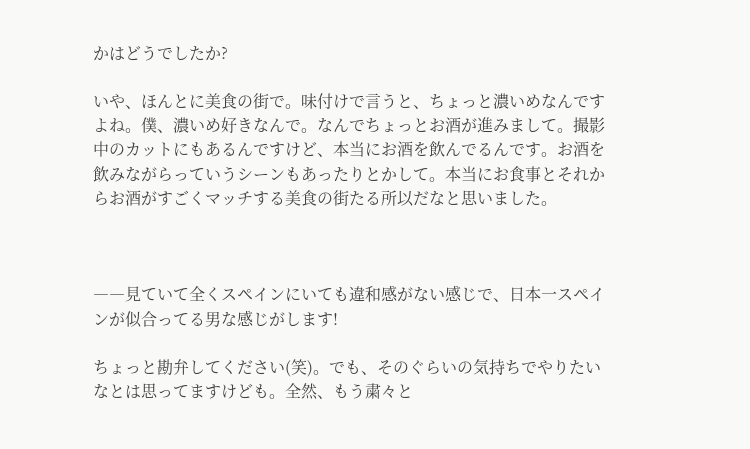かはどうでしたか?

いや、ほんとに美食の街で。味付けで言うと、ちょっと濃いめなんですよね。僕、濃いめ好きなんで。なんでちょっとお酒が進みまして。撮影中のカットにもあるんですけど、本当にお酒を飲んでるんです。お酒を飲みながらっていうシーンもあったりとかして。本当にお食事とそれからお酒がすごくマッチする美食の街たる所以だなと思いました。



――見ていて全くスペインにいても違和感がない感じで、日本一スペインが似合ってる男な感じがします!

ちょっと勘弁してください(笑)。でも、そのぐらいの気持ちでやりたいなとは思ってますけども。全然、もう粛々と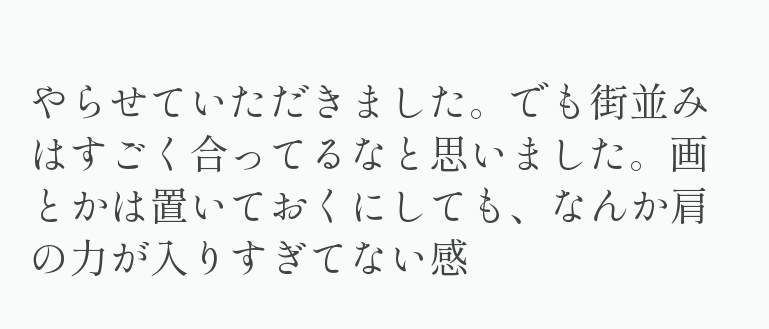やらせていただきました。でも街並みはすごく合ってるなと思いました。画とかは置いておくにしても、なんか肩の力が入りすぎてない感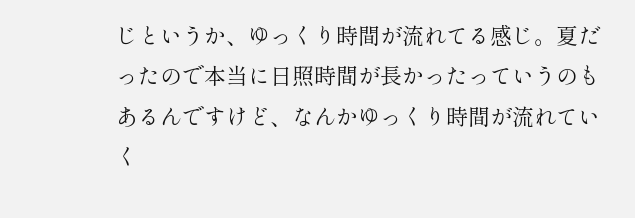じというか、ゆっくり時間が流れてる感じ。夏だったので本当に日照時間が長かったっていうのもあるんですけど、なんかゆっくり時間が流れていく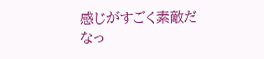感じがすごく素敵だなっ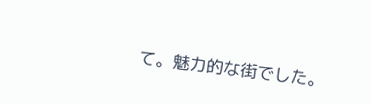て。魅力的な街でした。